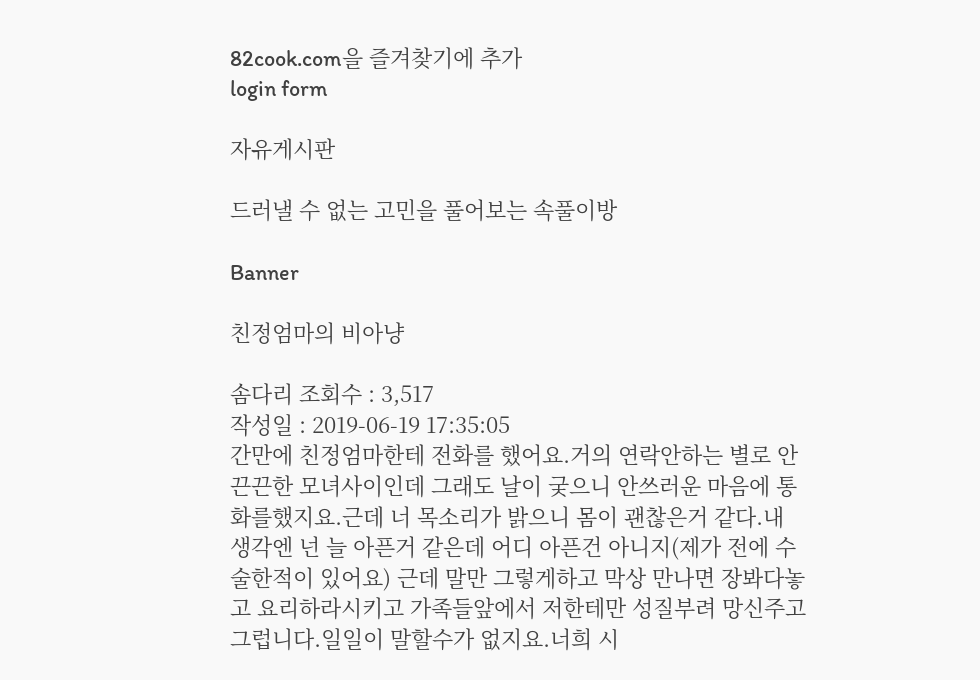82cook.com을 즐겨찾기에 추가
login form

자유게시판

드러낼 수 없는 고민을 풀어보는 속풀이방

Banner

친정엄마의 비아냥

솜다리 조회수 : 3,517
작성일 : 2019-06-19 17:35:05
간만에 친정엄마한테 전화를 했어요.거의 연락안하는 별로 안 끈끈한 모녀사이인데 그래도 날이 궂으니 안쓰러운 마음에 통화를했지요.근데 너 목소리가 밝으니 몸이 괜찮은거 같다.내 생각엔 넌 늘 아픈거 같은데 어디 아픈건 아니지(제가 전에 수술한적이 있어요) 근데 말만 그렇게하고 막상 만나면 장봐다놓고 요리하라시키고 가족들앞에서 저한테만 성질부려 망신주고 그럽니다.일일이 말할수가 없지요.너희 시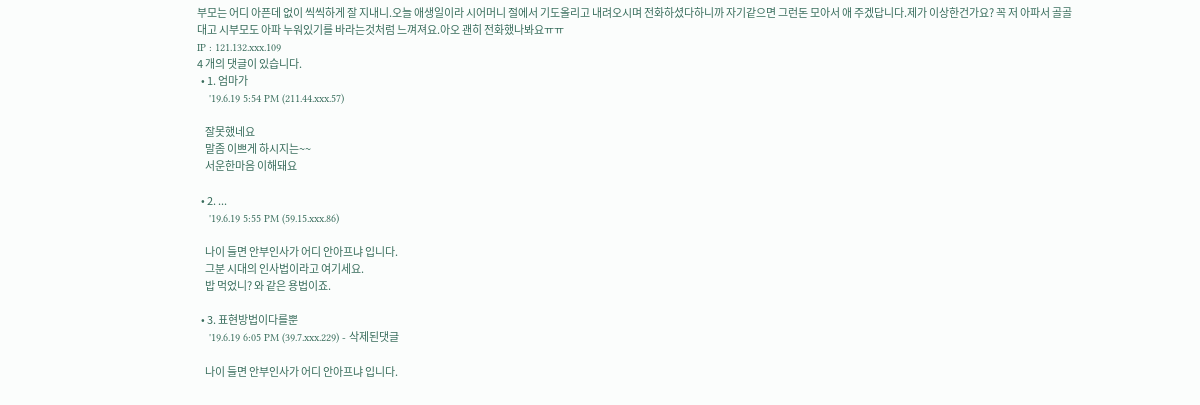부모는 어디 아픈데 없이 씩씩하게 잘 지내니.오늘 애생일이라 시어머니 절에서 기도올리고 내려오시며 전화하셨다하니까 자기같으면 그런돈 모아서 애 주겠답니다.제가 이상한건가요? 꼭 저 아파서 골골대고 시부모도 아파 누워있기를 바라는것처럼 느껴져요.아오 괜히 전화했나봐요ㅠㅠ
IP : 121.132.xxx.109
4 개의 댓글이 있습니다.
  • 1. 엄마가
    '19.6.19 5:54 PM (211.44.xxx.57)

    잘못했네요
    말좀 이쁘게 하시지는~~
    서운한마음 이해돼요

  • 2. ...
    '19.6.19 5:55 PM (59.15.xxx.86)

    나이 들면 안부인사가 어디 안아프냐 입니다.
    그분 시대의 인사법이라고 여기세요.
    밥 먹었니? 와 같은 용법이죠.

  • 3. 표현방법이다를뿐
    '19.6.19 6:05 PM (39.7.xxx.229) - 삭제된댓글

    나이 들면 안부인사가 어디 안아프냐 입니다.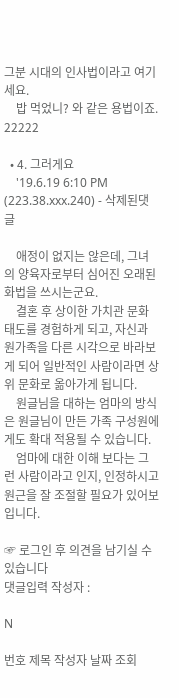그분 시대의 인사법이라고 여기세요.
    밥 먹었니? 와 같은 용법이죠. 22222

  • 4. 그러게요
    '19.6.19 6:10 PM (223.38.xxx.240) - 삭제된댓글

    애정이 없지는 않은데, 그녀의 양육자로부터 심어진 오래된 화법을 쓰시는군요.
    결혼 후 상이한 가치관 문화 태도를 경험하게 되고, 자신과 원가족을 다른 시각으로 바라보게 되어 일반적인 사람이라면 상위 문화로 옮아가게 됩니다.
    원글님을 대하는 엄마의 방식은 원글님이 만든 가족 구성원에게도 확대 적용될 수 있습니다.
    엄마에 대한 이해 보다는 그런 사람이라고 인지, 인정하시고 원근을 잘 조절할 필요가 있어보입니다.

☞ 로그인 후 의견을 남기실 수 있습니다
댓글입력 작성자 :

N

번호 제목 작성자 날짜 조회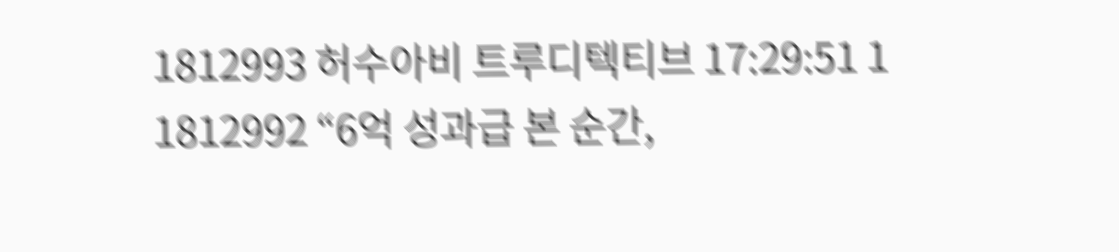1812993 허수아비 트루디텍티브 17:29:51 1
1812992 “6억 성과급 본 순간,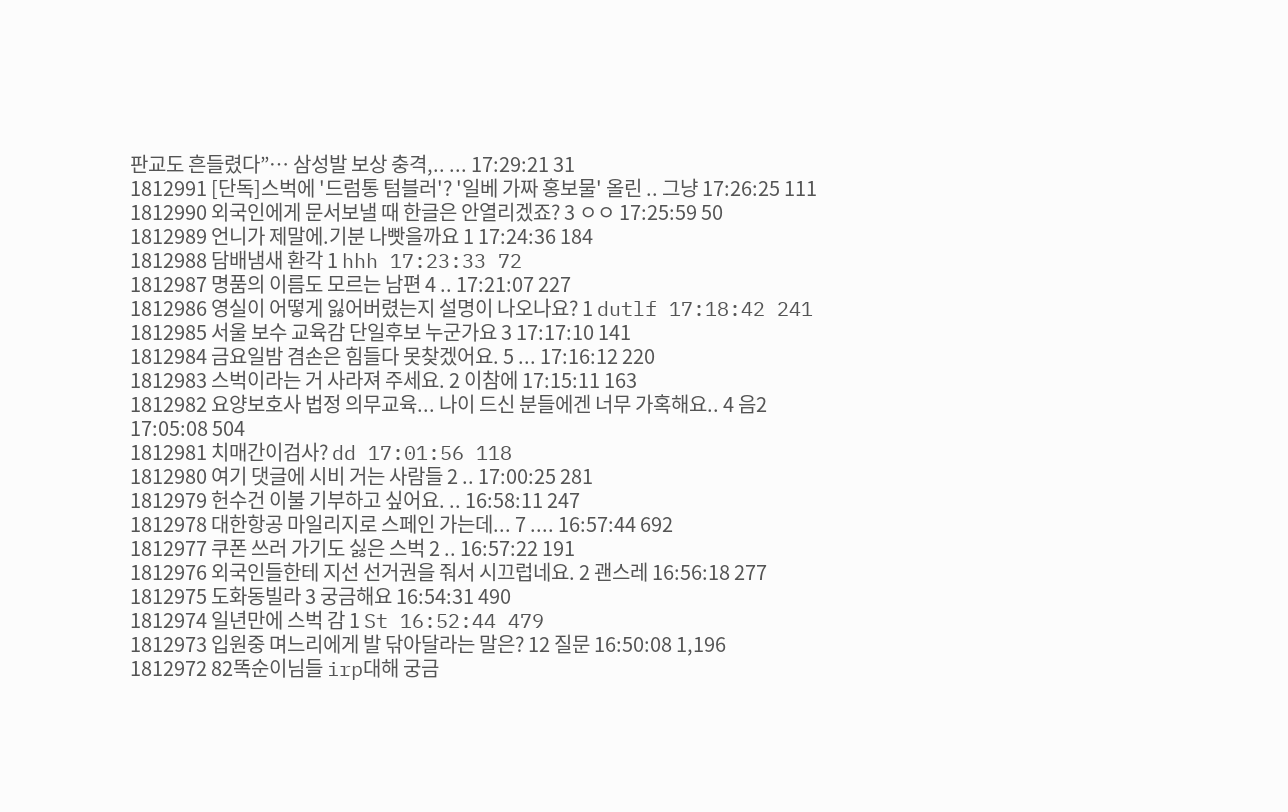판교도 흔들렸다”… 삼성발 보상 충격,.. ... 17:29:21 31
1812991 [단독]스벅에 '드럼통 텀블러'? '일베 가짜 홍보물' 올린 .. 그냥 17:26:25 111
1812990 외국인에게 문서보낼 때 한글은 안열리겠죠? 3 ㅇㅇ 17:25:59 50
1812989 언니가 제말에.기분 나빳을까요 1 17:24:36 184
1812988 담배냄새 환각 1 hhh 17:23:33 72
1812987 명품의 이름도 모르는 남편 4 .. 17:21:07 227
1812986 영실이 어떻게 잃어버렸는지 설명이 나오나요? 1 dutlf 17:18:42 241
1812985 서울 보수 교육감 단일후보 누군가요 3 17:17:10 141
1812984 금요일밤 겸손은 힘들다 못찾겠어요. 5 ... 17:16:12 220
1812983 스벅이라는 거 사라져 주세요. 2 이참에 17:15:11 163
1812982 요양보호사 법정 의무교육... 나이 드신 분들에겐 너무 가혹해요.. 4 음2 17:05:08 504
1812981 치매간이검사? dd 17:01:56 118
1812980 여기 댓글에 시비 거는 사람들 2 .. 17:00:25 281
1812979 헌수건 이불 기부하고 싶어요. .. 16:58:11 247
1812978 대한항공 마일리지로 스페인 가는데... 7 .... 16:57:44 692
1812977 쿠폰 쓰러 가기도 싫은 스벅 2 .. 16:57:22 191
1812976 외국인들한테 지선 선거권을 줘서 시끄럽네요. 2 괜스레 16:56:18 277
1812975 도화동빌라 3 궁금해요 16:54:31 490
1812974 일년만에 스벅 감 1 St 16:52:44 479
1812973 입원중 며느리에게 발 닦아달라는 말은? 12 질문 16:50:08 1,196
1812972 82똑순이님들 irp대해 궁금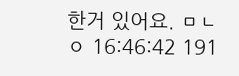한거 있어요. ㅁㄴㅇ 16:46:42 191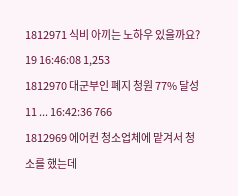1812971 식비 아끼는 노하우 있을까요? 19 16:46:08 1,253
1812970 대군부인 폐지 청원 77% 달성 11 ... 16:42:36 766
1812969 에어컨 청소업체에 맡겨서 청소를 했는데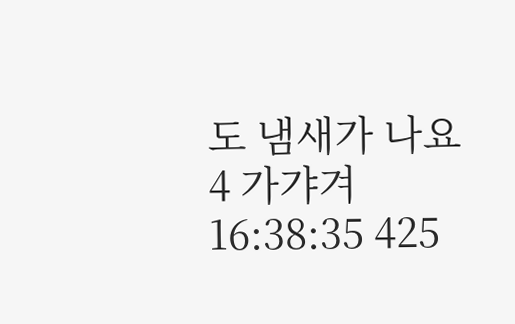도 냄새가 나요 4 가갸겨 16:38:35 425